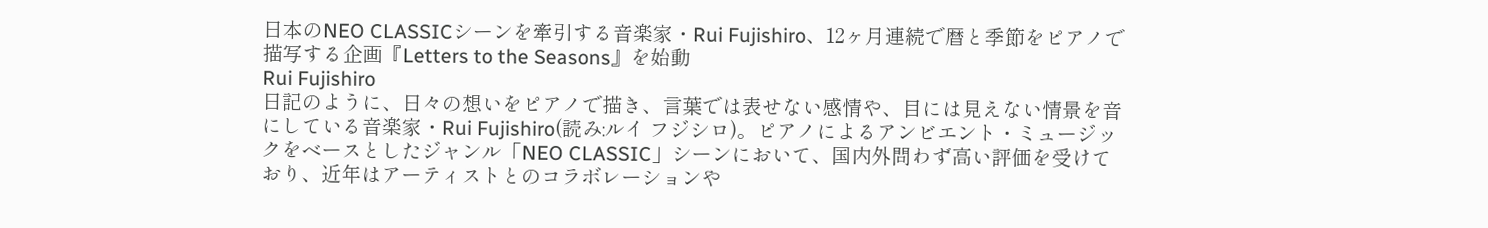日本のNEO CLASSICシーンを牽引する音楽家・Rui Fujishiro、12ヶ月連続で暦と季節をピアノで描写する企画『Letters to the Seasons』を始動
Rui Fujishiro
日記のように、日々の想いをピアノで描き、言葉では表せない感情や、目には見えない情景を音にしている音楽家・Rui Fujishiro(読み:ルイ フジシロ)。ピアノによるアンビエント・ミュージックをベースとしたジャンル「NEO CLASSIC」シーンにおいて、国内外問わず高い評価を受けており、近年はアーティストとのコラボレーションや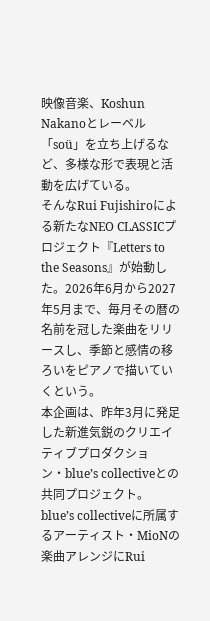映像音楽、Koshun Nakanoとレーベル「soü」を立ち上げるなど、多様な形で表現と活動を広げている。
そんなRui Fujishiroによる新たなNEO CLASSICプロジェクト『Letters to the Seasons』が始動した。2026年6月から2027年5月まで、毎月その暦の名前を冠した楽曲をリリースし、季節と感情の移ろいをピアノで描いていくという。
本企画は、昨年3月に発足した新進気鋭のクリエイティブプロダクション・blue’s collectiveとの共同プロジェクト。blue’s collectiveに所属するアーティスト・MioNの楽曲アレンジにRui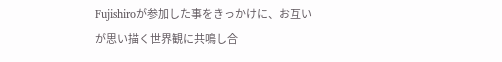Fujishiroが参加した事をきっかけに、お互いが思い描く世界観に共鳴し合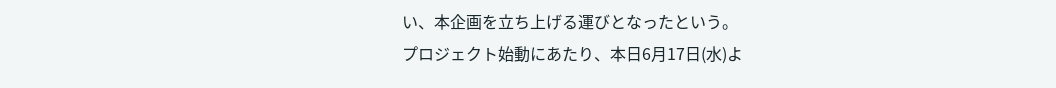い、本企画を立ち上げる運びとなったという。
プロジェクト始動にあたり、本日6月17日(水)よ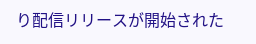り配信リリースが開始された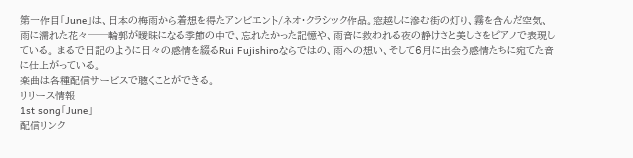第一作目「June」は、日本の梅雨から着想を得たアンビエント/ネオ・クラシック作品。窓越しに滲む街の灯り、霧を含んだ空気、雨に濡れた花々──輪郭が曖昧になる季節の中で、忘れたかった記憶や、雨音に救われる夜の静けさと美しさをピアノで表現している。 まるで日記のように日々の感情を綴るRui Fujishiroならではの、雨への想い、そして6月に出会う感情たちに宛てた音に仕上がっている。
楽曲は各種配信サービスで聴くことができる。
リリース情報
1st song「June」
配信リンク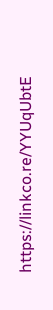https://linkco.re/YYUqUbtE